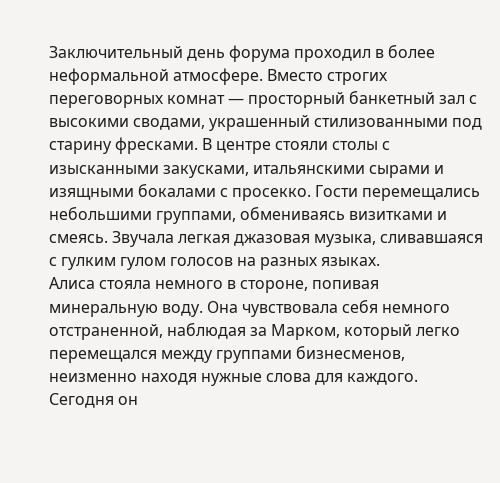Заключительный день форума проходил в более неформальной атмосфере. Вместо строгих переговорных комнат — просторный банкетный зал с высокими сводами, украшенный стилизованными под старину фресками. В центре стояли столы с изысканными закусками, итальянскими сырами и изящными бокалами с просекко. Гости перемещались небольшими группами, обмениваясь визитками и смеясь. Звучала легкая джазовая музыка, сливавшаяся с гулким гулом голосов на разных языках.
Алиса стояла немного в стороне, попивая минеральную воду. Она чувствовала себя немного отстраненной, наблюдая за Марком, который легко перемещался между группами бизнесменов, неизменно находя нужные слова для каждого. Сегодня он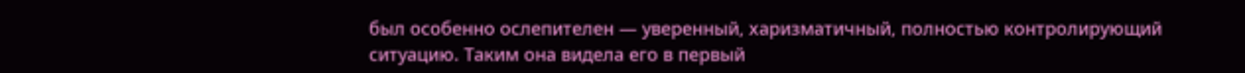был особенно ослепителен — уверенный, харизматичный, полностью контролирующий ситуацию. Таким она видела его в первый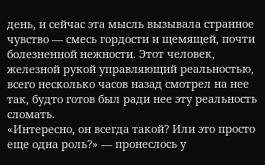день, и сейчас эта мысль вызывала странное чувство — смесь гордости и щемящей, почти болезненной нежности. Этот человек, железной рукой управляющий реальностью, всего несколько часов назад смотрел на нее так, будто готов был ради нее эту реальность сломать.
«Интересно, он всегда такой? Или это просто еще одна роль?» — пронеслось у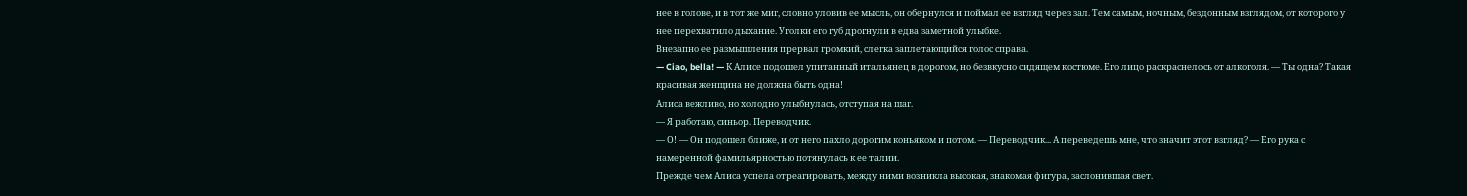нее в голове, и в тот же миг, словно уловив ее мысль, он обернулся и поймал ее взгляд через зал. Тем самым, ночным, бездонным взглядом, от которого у нее перехватило дыхание. Уголки его губ дрогнули в едва заметной улыбке.
Внезапно ее размышления прервал громкий, слегка заплетающийся голос справа.
— Ciao, bella! — К Алисе подошел упитанный итальянец в дорогом, но безвкусно сидящем костюме. Его лицо раскраснелось от алкоголя. — Ты одна? Такая красивая женщина не должна быть одна!
Алиса вежливо, но холодно улыбнулась, отступая на шаг.
— Я работаю, синьор. Переводчик.
— О! — Он подошел ближе, и от него пахло дорогим коньяком и потом. — Переводчик... А переведешь мне, что значит этот взгляд? — Его рука с намеренной фамильярностью потянулась к ее талии.
Прежде чем Алиса успела отреагировать, между ними возникла высокая, знакомая фигура, заслонившая свет.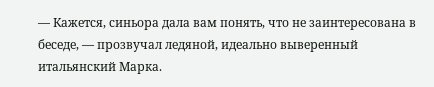— Кажется, синьора дала вам понять, что не заинтересована в беседе, — прозвучал ледяной, идеально выверенный итальянский Марка.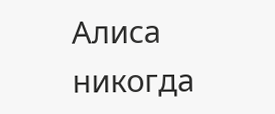Алиса никогда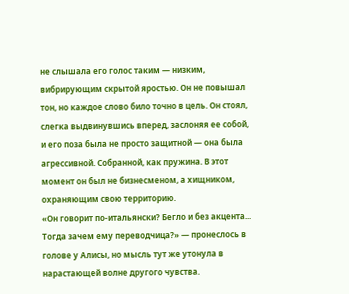не слышала его голос таким — низким, вибрирующим скрытой яростью. Он не повышал тон, но каждое слово било точно в цель. Он стоял, слегка выдвинувшись вперед, заслоняя ее собой, и его поза была не просто защитной — она была агрессивной. Собранной, как пружина. В этот момент он был не бизнесменом, а хищником, охраняющим свою территорию.
«Он говорит по-итальянски? Бегло и без акцента... Тогда зачем ему переводчица?» — пронеслось в голове у Алисы, но мысль тут же утонула в нарастающей волне другого чувства.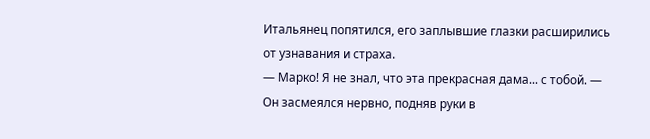Итальянец попятился, его заплывшие глазки расширились от узнавания и страха.
— Марко! Я не знал, что эта прекрасная дама... с тобой. — Он засмеялся нервно, подняв руки в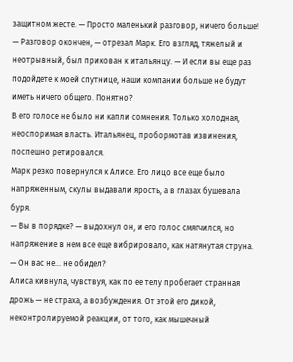защитном жесте. — Просто маленький разговор, ничего больше!
— Разговор окончен, — отрезал Марк. Его взгляд, тяжелый и неотрывный, был прикован к итальянцу. — И если вы еще раз подойдете к моей спутнице, наши компании больше не будут иметь ничего общего. Понятно?
В его голосе не было ни капли сомнения. Только холодная, неоспоримая власть. Итальянец, пробормотав извинения, поспешно ретировался.
Марк резко повернулся к Алисе. Его лицо все еще было напряженным, скулы выдавали ярость, а в глазах бушевала буря.
— Вы в порядке? — выдохнул он, и его голос смягчился, но напряжение в нем все еще вибрировало, как натянутая струна. — Он вас не... не обидел?
Алиса кивнула, чувствуя, как по ее телу пробегает странная дрожь — не страха, а возбуждения. От этой его дикой, неконтролируемой реакции, от того, как мышечный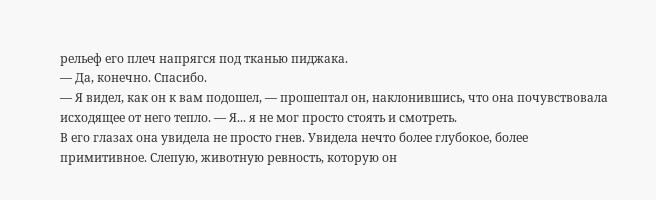рельеф его плеч напрягся под тканью пиджака.
— Да, конечно. Спасибо.
— Я видел, как он к вам подошел, — прошептал он, наклонившись, что она почувствовала исходящее от него тепло. — Я... я не мог просто стоять и смотреть.
В его глазах она увидела не просто гнев. Увидела нечто более глубокое, более примитивное. Слепую, животную ревность, которую он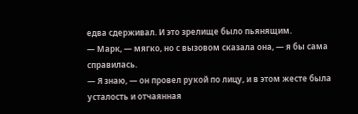едва сдерживал. И это зрелище было пьянящим.
— Марк, — мягко, но с вызовом сказала она, — я бы сама справилась.
— Я знаю, — он провел рукой по лицу, и в этом жесте была усталость и отчаянная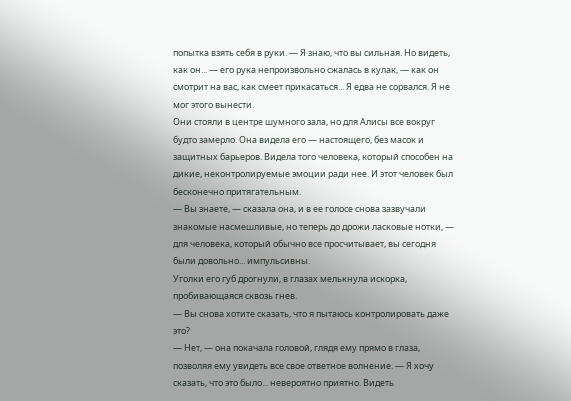попытка взять себя в руки. — Я знаю, что вы сильная. Но видеть, как он... — его рука непроизвольно сжалась в кулак, — как он смотрит на вас, как смеет прикасаться... Я едва не сорвался. Я не мог этого вынести.
Они стояли в центре шумного зала, но для Алисы все вокруг будто замерло. Она видела его — настоящего, без масок и защитных барьеров. Видела того человека, который способен на дикие, неконтролируемые эмоции ради нее. И этот человек был бесконечно притягательным.
— Вы знаете, — сказала она, и в ее голосе снова зазвучали знакомые насмешливые, но теперь до дрожи ласковые нотки, — для человека, который обычно все просчитывает, вы сегодня были довольно... импульсивны.
Уголки его губ дрогнули, в глазах мелькнула искорка, пробивающаяся сквозь гнев.
— Вы снова хотите сказать, что я пытаюсь контролировать даже это?
— Нет, — она покачала головой, глядя ему прямо в глаза, позволяя ему увидеть все свое ответное волнение. — Я хочу сказать, что это было... невероятно приятно. Видеть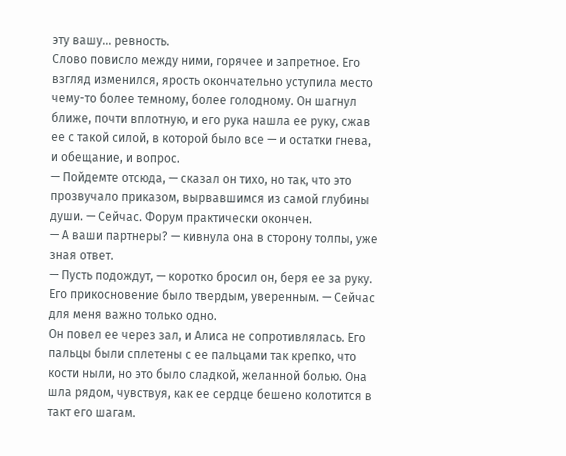эту вашу... ревность.
Слово повисло между ними, горячее и запретное. Его взгляд изменился, ярость окончательно уступила место чему-то более темному, более голодному. Он шагнул ближе, почти вплотную, и его рука нашла ее руку, сжав ее с такой силой, в которой было все — и остатки гнева, и обещание, и вопрос.
— Пойдемте отсюда, — сказал он тихо, но так, что это прозвучало приказом, вырвавшимся из самой глубины души. — Сейчас. Форум практически окончен.
— А ваши партнеры? — кивнула она в сторону толпы, уже зная ответ.
— Пусть подождут, — коротко бросил он, беря ее за руку. Его прикосновение было твердым, уверенным. — Сейчас для меня важно только одно.
Он повел ее через зал, и Алиса не сопротивлялась. Его пальцы были сплетены с ее пальцами так крепко, что кости ныли, но это было сладкой, желанной болью. Она шла рядом, чувствуя, как ее сердце бешено колотится в такт его шагам.